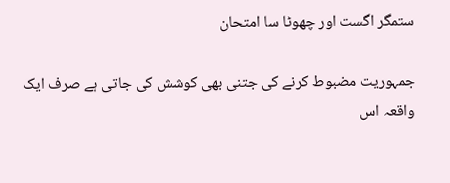ستمگر اگست اور چھوٹا سا امتحان

جمہوریت مضبوط کرنے کی جتنی بھی کوشش کی جاتی ہے صرف ایک واقعہ اس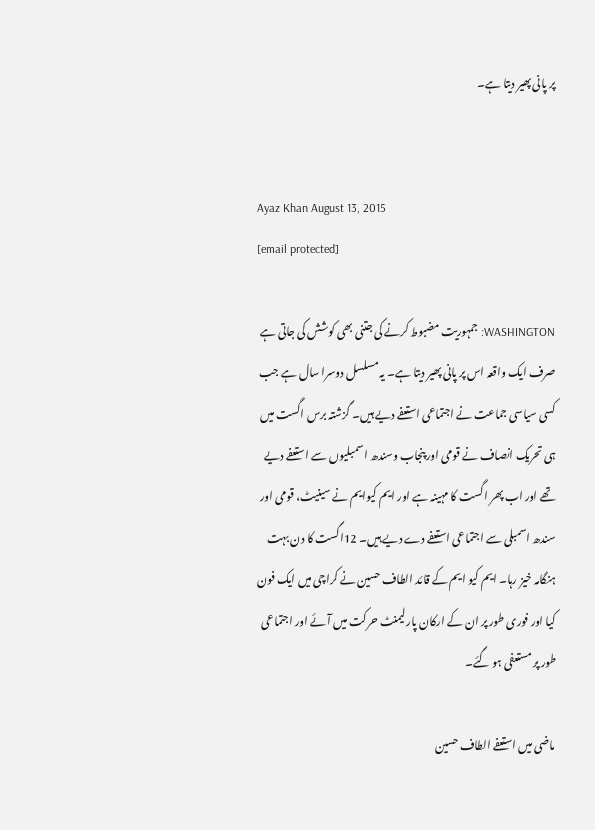پر پانی پھیر دیتا ہے۔


Ayaz Khan August 13, 2015
[email protected]

WASHINGTON: جمہوریت مضبوط کرنے کی جتنی بھی کوشش کی جاتی ہے صرف ایک واقعہ اس پر پانی پھیر دیتا ہے۔ یہ مسلسل دوسرا سال ہے جب کسی سیاسی جماعت نے اجتماعی استعفے دیے ہیں۔ گزشتہ برس اگست میں ہی تحریک انصاف نے قومی اور پنجاب وسندھ اسمبلیوں سے استعفے دیے تھے اور اب پھر اگست کا مہینہ ہے اور ایم کیوایم نے سینیٹ، قومی اور سندھ اسمبلی سے اجتماعی استعفے دے دیے ہیں۔ 12اگست کا دن بہت ہنگامہ خیز رہا۔ ایم کیو ایم کے قائد الطاف حسین نے کراچی میں ایک فون کیا اور فوری طور پر ان کے ارکان پارلیمنٹ حرکت میں آئے اور اجتماعی طور پر مستعفی ہو گئے۔

ماضی میں استعفے الطاف حسین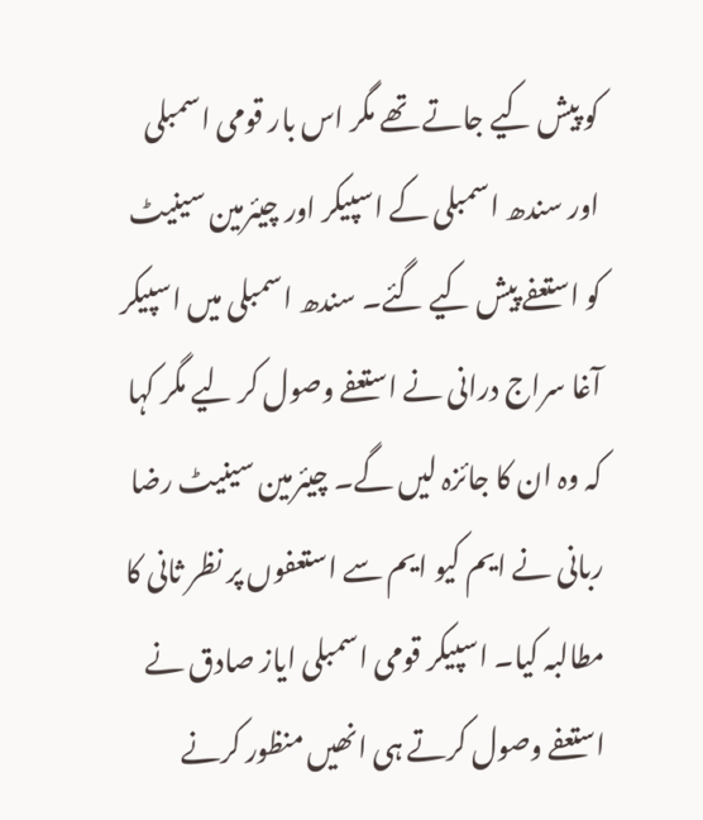کو پیش کیے جاتے تھے مگر اس بار قومی اسمبلی اور سندھ اسمبلی کے اسپیکر اور چیئرمین سینیٹ کو استعفے پیش کیے گئے۔ سندھ اسمبلی میں اسپیکر آغا سراج درانی نے استعفے وصول کر لیے مگر کہا کہ وہ ان کا جائزہ لیں گے۔ چیئرمین سینیٹ رضا ربانی نے ایم کیو ایم سے استعفوں پر نظر ثانی کا مطالبہ کیا۔ اسپیکر قومی اسمبلی ایاز صادق نے استعفے وصول کرتے ہی انھیں منظور کرنے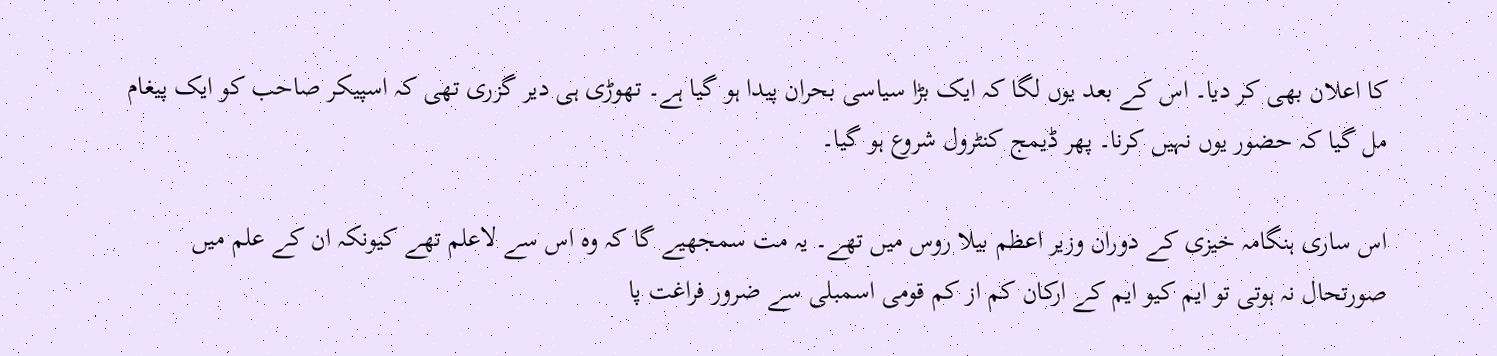کا اعلان بھی کر دیا۔ اس کے بعد یوں لگا کہ ایک بڑا سیاسی بحران پیدا ہو گیا ہے۔ تھوڑی ہی دیر گزری تھی کہ اسپیکر صاحب کو ایک پیغام مل گیا کہ حضور یوں نہیں کرنا۔ پھر ڈیمج کنٹرول شروع ہو گیا۔

اس ساری ہنگامہ خیزی کے دوران وزیر اعظم بیلا روس میں تھے۔ یہ مت سمجھیے گا کہ وہ اس سے لاعلم تھے کیونکہ ان کے علم میں صورتحال نہ ہوتی تو ایم کیو ایم کے ارکان کم از کم قومی اسمبلی سے ضرور فراغت پا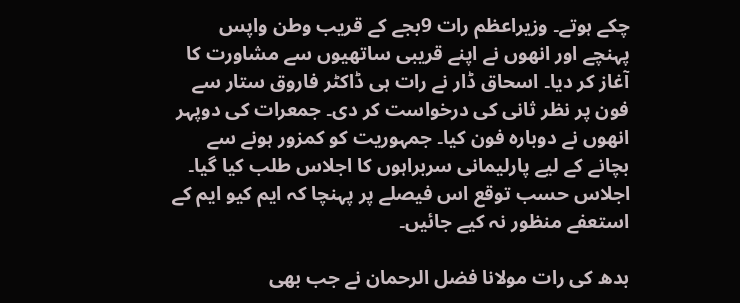چکے ہوتے۔ وزیراعظم رات 9بجے کے قریب وطن واپس پہنچے اور انھوں نے اپنے قریبی ساتھیوں سے مشاورت کا آغاز کر دیا۔ اسحاق ڈار نے رات ہی ڈاکٹر فاروق ستار سے فون پر نظر ثانی کی درخواست کر دی۔ جمعرات کی دوپہر انھوں نے دوبارہ فون کیا۔ جمہوریت کو کمزور ہونے سے بچانے کے لیے پارلیمانی سربراہوں کا اجلاس طلب کیا گیا۔ اجلاس حسب توقع اس فیصلے پر پہنچا کہ ایم کیو ایم کے استعفے منظور نہ کیے جائیں۔

بدھ کی رات مولانا فضل الرحمان نے جب بھی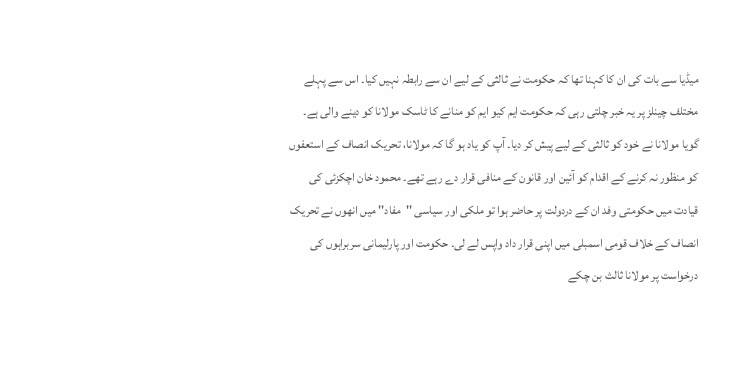میڈیا سے بات کی ان کا کہنا تھا کہ حکومت نے ثالثی کے لیے ان سے رابطہ نہیں کیا۔ اس سے پہلے مختلف چینلز پر یہ خبر چلتی رہی کہ حکومت ایم کیو ایم کو منانے کا ٹاسک مولانا کو دینے والی ہے۔ گویا مولانا نے خود کو ثالثی کے لیے پیش کر دیا۔ آپ کو یاد ہو گا کہ مولانا، تحریک انصاف کے استعفوں کو منظور نہ کرنے کے اقدام کو آئین اور قانون کے منافی قرار دے رہے تھے۔ محمود خان اچکزئی کی قیادت میں حکومتی وفد ان کے دردولت پر حاضر ہوا تو ملکی اور سیاسی ''مفاد'' میں انھوں نے تحریک انصاف کے خلاف قومی اسمبلی میں اپنی قرار داد واپس لے لی۔ حکومت اور پارلیمانی سربراہوں کی درخواست پر مولانا ثالث بن چکے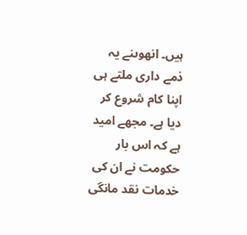ہیں۔ انھوںنے یہ ذمے داری ملتے ہی اپنا کام شروع کر دیا ہے۔ مجھے امید ہے کہ اس بار حکومت نے ان کی خدمات نقد مانگی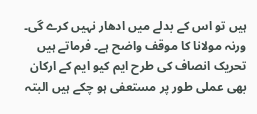ہیں تو اس کے بدلے میں ادھار نہیں کرے گی۔ ورنہ مولانا کا موقف واضح ہے۔ فرماتے ہیں تحریک انصاف کی طرح ایم کیو ایم کے ارکان بھی عملی طور پر مستعفی ہو چکے ہیں البتہ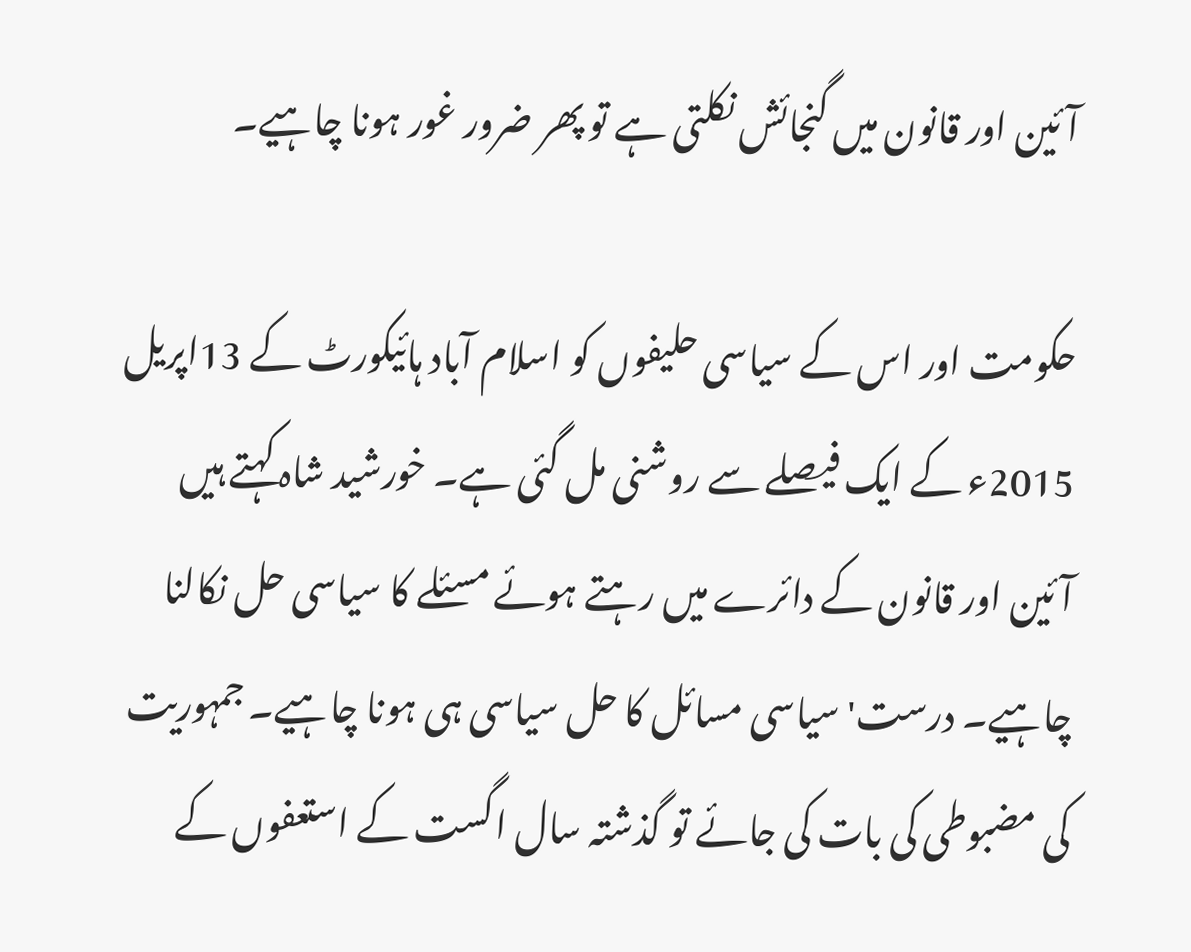آئین اور قانون میں گنجائش نکلتی ہے تو پھر ضرور غور ہونا چاہیے۔

حکومت اور اس کے سیاسی حلیفوں کو اسلام آباد ہائیکورٹ کے 13اپریل 2015ء کے ایک فیصلے سے روشنی مل گئی ہے۔ خورشید شاہ کہتے ہیں آئین اور قانون کے دائرے میں رہتے ہوئے مسئلے کا سیاسی حل نکالنا چاہیے۔ درست' سیاسی مسائل کا حل سیاسی ہی ہونا چاہیے۔ جمہوریت کی مضبوطی کی بات کی جائے تو گذشتہ سال اگست کے استعفوں کے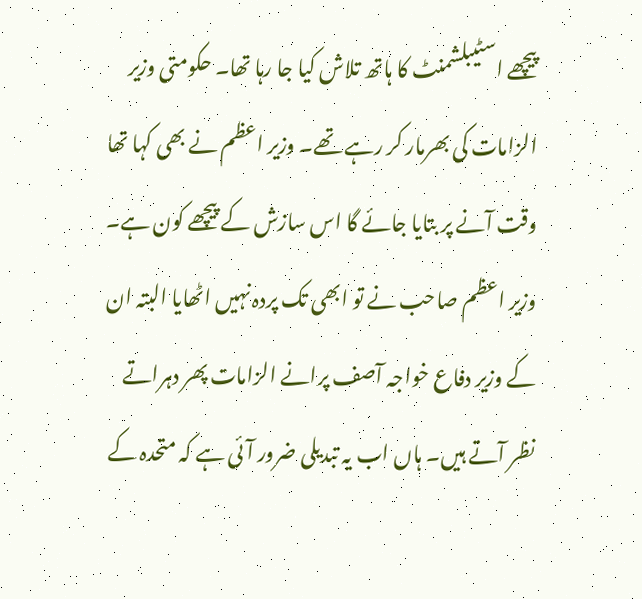پیچھے اسٹیبلشمنٹ کا ہاتھ تلاش کیا جا رہا تھا۔ حکومتی وزیر الزامات کی بھرمار کر رہے تھے۔ وزیر اعظم نے بھی کہا تھا وقت آنے پر بتایا جائے گا اس سازش کے پیچھے کون ہے۔ وزیر اعظم صاحب نے تو ابھی تک پردہ نہیں اٹھایا البتہ ان کے وزیر دفاع خواجہ آصف پرانے الزامات پھر دہراتے نظر آتے ہیں۔ ہاں اب یہ تبدیلی ضرور آئی ہے کہ متحدہ کے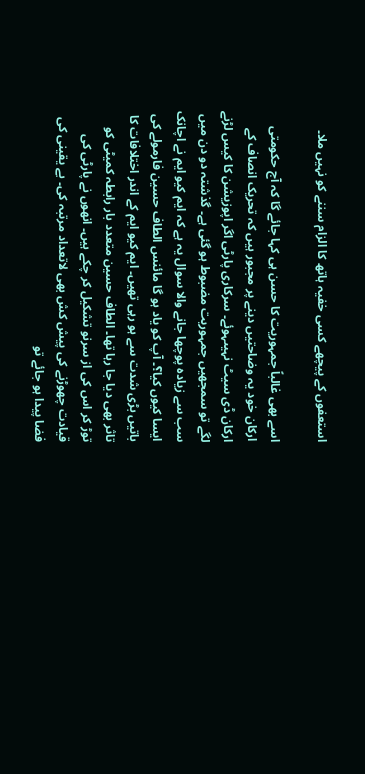استعفوں کے پیچھے کسی خفیہ ہاتھ کا الزام سننے کو نہیں ملا۔

اسے بھی غالباً جمہوریت کا حسن ہی کہا جائے گا کہ آج حکومتی ارکان خود یہ وضاحتیں دینے پر مجبور ہیں کہ تحریک انصاف کے ارکان ڈی سیٹ نہیںہوئے۔ سرکاری پارٹی اگر اپوزیشن کا کیس لڑنے لگے تو سمجھیں جمہوریت مضبوط ہو گئی ہے۔ گذشتہ دو دن میں سب سے زیادہ پوچھا جانے والا سوال یہ ہے کہ ایم کیو ایم نے اچانک ایسا کیوں کیا؟۔ آپ کو یاد ہو گا مائنس الطاف حسین فارمولے کی باتیں بڑی شدت سے ہو رہی تھیں۔ ایم کیو ایم کے اندر اختلافات کا تاثر بھی دیا جا رہا تھا۔ الطاف حسین متعدد بار رابطہ کمیٹی کو توڑ کر اس کی از سرنو تشکیل کر چکے ہیں۔ انھوں نے پارٹی کی قیادت چھوڑنے کی پیش کش بھی لاتعداد مرتبہ کی۔ بے یقینی کی فضا پیدا ہو جائے تو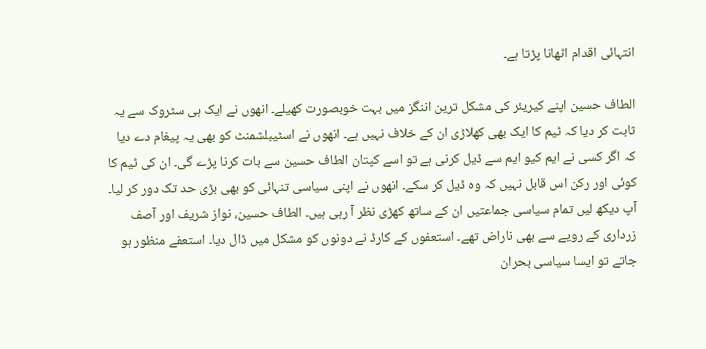انتہائی اقدام اٹھانا پڑتا ہے۔

الطاف حسین اپنے کیریئر کی مشکل ترین اننگز میں بہت خوبصورت کھیلے۔ انھوں نے ایک ہی سٹروک سے یہ ثابت کر دیا کہ ٹیم کا ایک بھی کھلاڑی ان کے خلاف نہیں ہے۔ انھوں نے اسٹیبلشمنٹ کو بھی یہ پیغام دے دیا کہ اگر کسی نے ایم کیو ایم سے ڈیل کرنی ہے تو اسے کپتان الطاف حسین سے بات کرنا پڑے گی۔ ان کی ٹیم کا کوئی اور رکن اس قابل نہیں کہ وہ ڈیل کر سکے۔ انھوں نے اپنی سیاسی تنہائی کو بھی بڑی حد تک دور کر لیا۔ آپ دیکھ لیں تمام سیاسی جماعتیں ان کے ساتھ کھڑی نظر آ رہی ہیں۔ الطاف حسین، نواز شریف اور آصف زرداری کے رویے سے بھی ناراض تھے۔ استعفوں کے کارڈ نے دونوں کو مشکل میں ڈال دیا۔ استعفے منظور ہو جاتے تو ایسا سیاسی بحران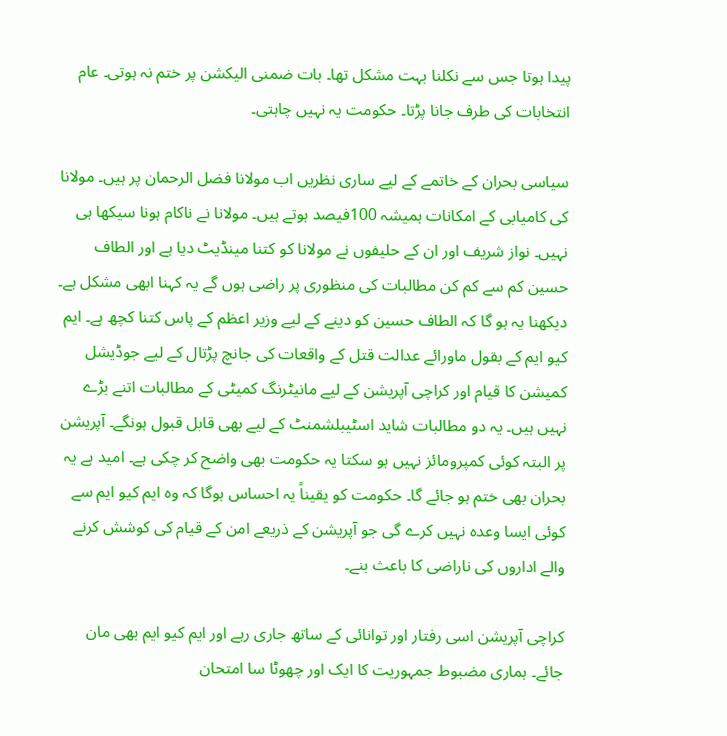پیدا ہوتا جس سے نکلنا بہت مشکل تھا۔ بات ضمنی الیکشن پر ختم نہ ہوتی۔ عام انتخابات کی طرف جانا پڑتا۔ حکومت یہ نہیں چاہتی۔

سیاسی بحران کے خاتمے کے لیے ساری نظریں اب مولانا فضل الرحمان پر ہیں۔ مولانا کی کامیابی کے امکانات ہمیشہ 100فیصد ہوتے ہیں۔ مولانا نے ناکام ہونا سیکھا ہی نہیں۔ نواز شریف اور ان کے حلیفوں نے مولانا کو کتنا مینڈیٹ دیا ہے اور الطاف حسین کم سے کم کن مطالبات کی منظوری پر راضی ہوں گے یہ کہنا ابھی مشکل ہے۔ دیکھنا یہ ہو گا کہ الطاف حسین کو دینے کے لیے وزیر اعظم کے پاس کتنا کچھ ہے۔ ایم کیو ایم کے بقول ماورائے عدالت قتل کے واقعات کی جانچ پڑتال کے لیے جوڈیشل کمیشن کا قیام اور کراچی آپریشن کے لیے مانیٹرنگ کمیٹی کے مطالبات اتنے بڑے نہیں ہیں۔ یہ دو مطالبات شاید اسٹیبلشمنٹ کے لیے بھی قابل قبول ہونگے۔ آپریشن پر البتہ کوئی کمپرومائز نہیں ہو سکتا یہ حکومت بھی واضح کر چکی ہے۔ امید ہے یہ بحران بھی ختم ہو جائے گا۔ حکومت کو یقیناً یہ احساس ہوگا کہ وہ ایم کیو ایم سے کوئی ایسا وعدہ نہیں کرے گی جو آپریشن کے ذریعے امن کے قیام کی کوشش کرنے والے اداروں کی ناراضی کا باعث بنے۔

کراچی آپریشن اسی رفتار اور توانائی کے ساتھ جاری رہے اور ایم کیو ایم بھی مان جائے۔ ہماری مضبوط جمہوریت کا ایک اور چھوٹا سا امتحان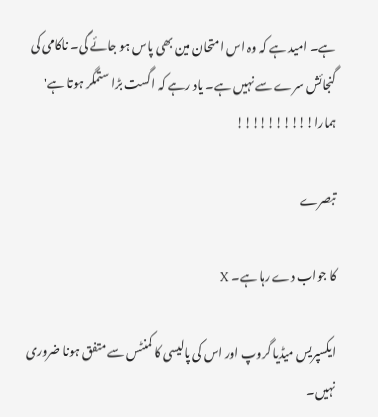ہے۔ امید ہے کہ وہ اس امتحان مین بھی پاس ہو جائے گی۔ ناکامی کی گنجائش سرے سے نہیں ہے۔ یاد رہے کہ اگست بڑا ستمگر ہوتا ہے' ہمارا!!!!!!!!!!

تبصرے

کا جواب دے رہا ہے۔ X

ایکسپریس میڈیا گروپ اور اس کی پالیسی کا کمنٹس سے متفق ہونا ضروری نہیں۔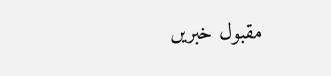مقبول خبریں